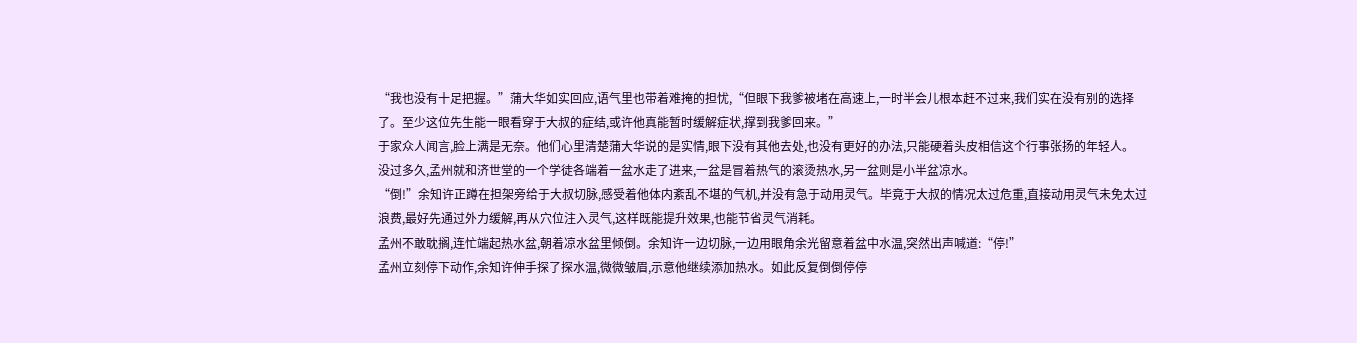“我也没有十足把握。”蒲大华如实回应,语气里也带着难掩的担忧,“但眼下我爹被堵在高速上,一时半会儿根本赶不过来,我们实在没有别的选择了。至少这位先生能一眼看穿于大叔的症结,或许他真能暂时缓解症状,撑到我爹回来。”
于家众人闻言,脸上满是无奈。他们心里清楚蒲大华说的是实情,眼下没有其他去处,也没有更好的办法,只能硬着头皮相信这个行事张扬的年轻人。
没过多久,孟州就和济世堂的一个学徒各端着一盆水走了进来,一盆是冒着热气的滚烫热水,另一盆则是小半盆凉水。
“倒!”余知许正蹲在担架旁给于大叔切脉,感受着他体内紊乱不堪的气机,并没有急于动用灵气。毕竟于大叔的情况太过危重,直接动用灵气未免太过浪费,最好先通过外力缓解,再从穴位注入灵气,这样既能提升效果,也能节省灵气消耗。
孟州不敢耽搁,连忙端起热水盆,朝着凉水盆里倾倒。余知许一边切脉,一边用眼角余光留意着盆中水温,突然出声喊道:“停!”
孟州立刻停下动作,余知许伸手探了探水温,微微皱眉,示意他继续添加热水。如此反复倒倒停停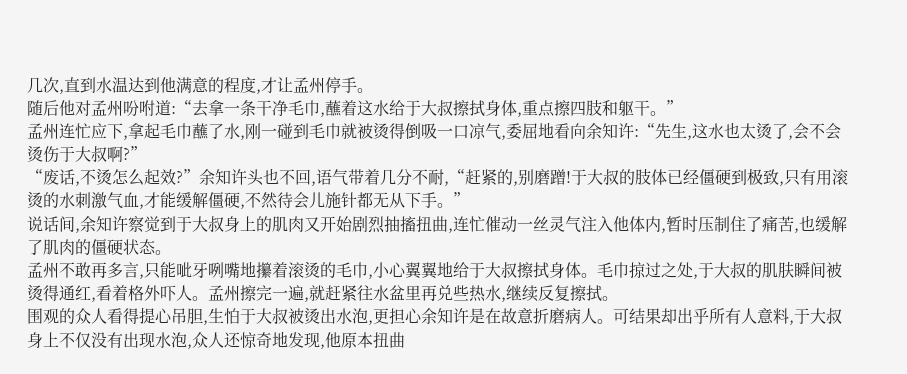几次,直到水温达到他满意的程度,才让孟州停手。
随后他对孟州吩咐道:“去拿一条干净毛巾,蘸着这水给于大叔擦拭身体,重点擦四肢和躯干。”
孟州连忙应下,拿起毛巾蘸了水,刚一碰到毛巾就被烫得倒吸一口凉气,委屈地看向余知许:“先生,这水也太烫了,会不会烫伤于大叔啊?”
“废话,不烫怎么起效?”余知许头也不回,语气带着几分不耐,“赶紧的,别磨蹭!于大叔的肢体已经僵硬到极致,只有用滚烫的水刺激气血,才能缓解僵硬,不然待会儿施针都无从下手。”
说话间,余知许察觉到于大叔身上的肌肉又开始剧烈抽搐扭曲,连忙催动一丝灵气注入他体内,暂时压制住了痛苦,也缓解了肌肉的僵硬状态。
孟州不敢再多言,只能呲牙咧嘴地攥着滚烫的毛巾,小心翼翼地给于大叔擦拭身体。毛巾掠过之处,于大叔的肌肤瞬间被烫得通红,看着格外吓人。孟州擦完一遍,就赶紧往水盆里再兑些热水,继续反复擦拭。
围观的众人看得提心吊胆,生怕于大叔被烫出水泡,更担心余知许是在故意折磨病人。可结果却出乎所有人意料,于大叔身上不仅没有出现水泡,众人还惊奇地发现,他原本扭曲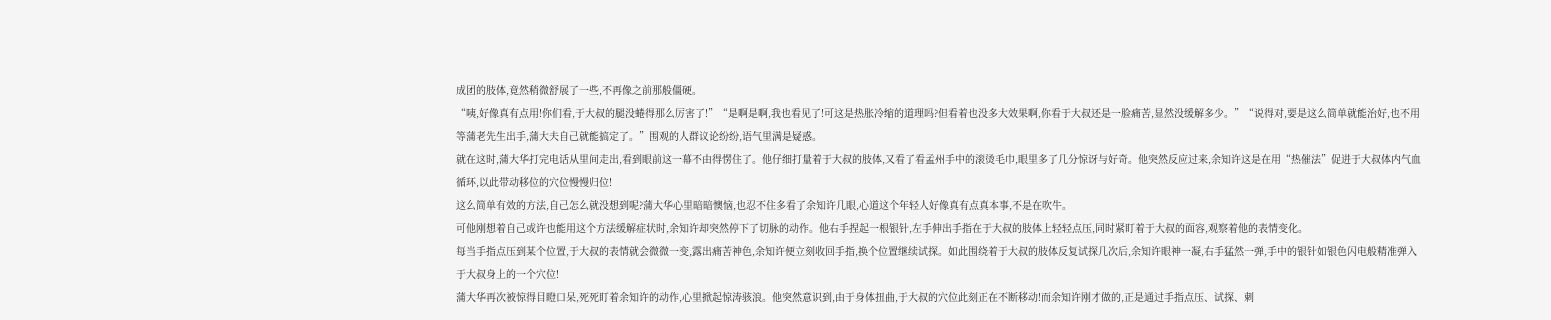成团的肢体,竟然稍微舒展了一些,不再像之前那般僵硬。
“咦,好像真有点用!你们看,于大叔的腿没蜷得那么厉害了!”“是啊是啊,我也看见了!可这是热胀冷缩的道理吗?但看着也没多大效果啊,你看于大叔还是一脸痛苦,显然没缓解多少。”“说得对,要是这么简单就能治好,也不用等蒲老先生出手,蒲大夫自己就能搞定了。”围观的人群议论纷纷,语气里满是疑惑。
就在这时,蒲大华打完电话从里间走出,看到眼前这一幕不由得愣住了。他仔细打量着于大叔的肢体,又看了看孟州手中的滚烫毛巾,眼里多了几分惊讶与好奇。他突然反应过来,余知许这是在用“热催法”促进于大叔体内气血循环,以此带动移位的穴位慢慢归位!
这么简单有效的方法,自己怎么就没想到呢?蒲大华心里暗暗懊恼,也忍不住多看了余知许几眼,心道这个年轻人好像真有点真本事,不是在吹牛。
可他刚想着自己或许也能用这个方法缓解症状时,余知许却突然停下了切脉的动作。他右手捏起一根银针,左手伸出手指在于大叔的肢体上轻轻点压,同时紧盯着于大叔的面容,观察着他的表情变化。
每当手指点压到某个位置,于大叔的表情就会微微一变,露出痛苦神色,余知许便立刻收回手指,换个位置继续试探。如此围绕着于大叔的肢体反复试探几次后,余知许眼神一凝,右手猛然一弹,手中的银针如银色闪电般精准弹入于大叔身上的一个穴位!
蒲大华再次被惊得目瞪口呆,死死盯着余知许的动作,心里掀起惊涛骇浪。他突然意识到,由于身体扭曲,于大叔的穴位此刻正在不断移动!而余知许刚才做的,正是通过手指点压、试探、刺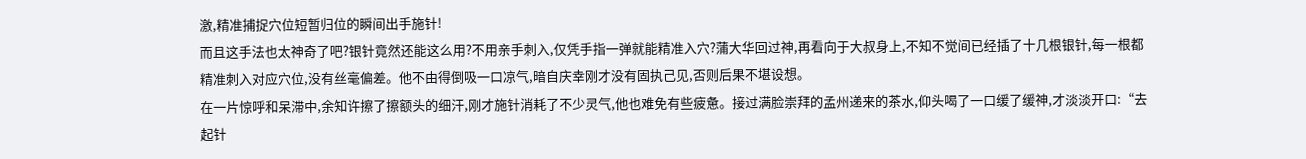激,精准捕捉穴位短暂归位的瞬间出手施针!
而且这手法也太神奇了吧?银针竟然还能这么用?不用亲手刺入,仅凭手指一弹就能精准入穴?蒲大华回过神,再看向于大叔身上,不知不觉间已经插了十几根银针,每一根都精准刺入对应穴位,没有丝毫偏差。他不由得倒吸一口凉气,暗自庆幸刚才没有固执己见,否则后果不堪设想。
在一片惊呼和呆滞中,余知许擦了擦额头的细汗,刚才施针消耗了不少灵气,他也难免有些疲惫。接过满脸崇拜的孟州递来的茶水,仰头喝了一口缓了缓神,才淡淡开口:“去起针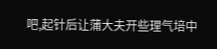吧,起针后让蒲大夫开些理气培中